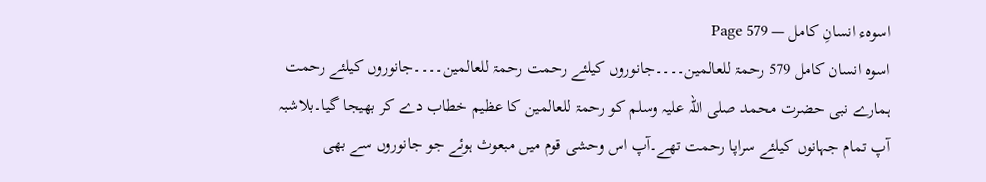اسوہء انسانِ کامل — Page 579
اسوہ انسان کامل 579 رحمۃ للعالمین۔۔۔۔جانوروں کیلئے رحمت رحمۃ للعالمین۔۔۔۔جانوروں کیلئے رحمت ہمارے نبی حضرت محمد صلی اللہ علیہ وسلم کو رحمۃ للعالمین کا عظیم خطاب دے کر بھیجا گیا۔بلاشبہ آپ تمام جہانوں کیلئے سراپا رحمت تھے۔آپ اس وحشی قوم میں مبعوث ہوئے جو جانوروں سے بھی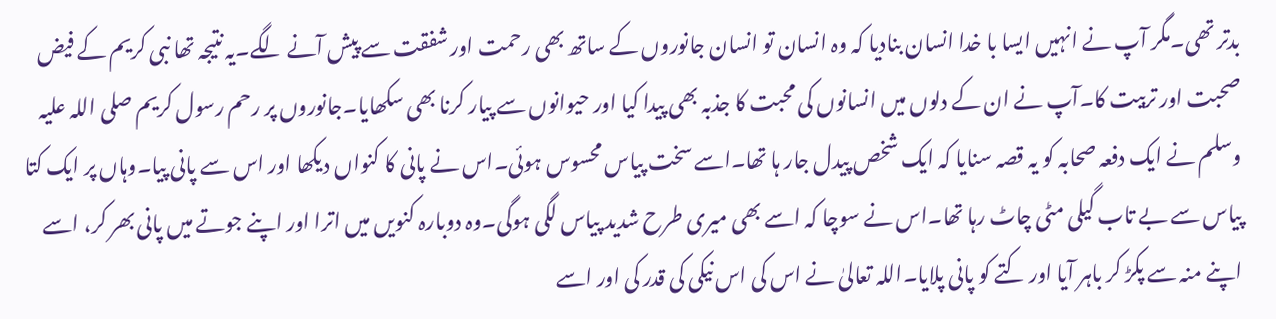بدتر تھی۔مگر آپ نے انہیں ایسا با خدا انسان بنادیا کہ وہ انسان تو انسان جانوروں کے ساتھ بھی رحمت اور شفقت سے پیش آنے لگے۔یہ نتیجہ تھا نبی کریم کے فیض صحبت اور تربیت کا۔آپ نے ان کے دلوں میں انسانوں کی محبت کا جذبہ بھی پیدا کیا اور حیوانوں سے پیار کرنا بھی سکھایا۔جانوروں پر رحم رسول کریم صلی اللہ علیہ وسلم نے ایک دفعہ صحابہ کو یہ قصہ سنایا کہ ایک شخص پیدل جار ہا تھا۔اسے سخت پیاس محسوس ہوئی۔اس نے پانی کا کنواں دیکھا اور اس سے پانی پیا۔وہاں پر ایک کتا پیاس سے بے تاب گیلی مٹی چاٹ رہا تھا۔اس نے سوچا کہ اسے بھی میری طرح شدید پیاس لگی ہوگی۔وہ دوبارہ کنویں میں اترا اور اپنے جوتے میں پانی بھر کر، اسے اپنے منہ سے پکڑ کر باہر آیا اور کتے کو پانی پلایا۔اللہ تعالیٰ نے اس کی اس نیکی کی قدر کی اور اسے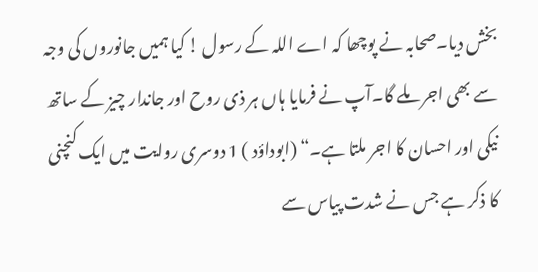بخش دیا۔صحابہ نے پوچھا کہ اے اللہ کے رسول ! کیا ہمیں جانوروں کی وجہ سے بھی اجر ملے گا۔آپ نے فرمایا ہاں ہر ذی روح اور جاندار چیز کے ساتھ نیکی اور احسان کا اجر ملتا ہے۔“ (ابوداؤد ) 1 دوسری روایت میں ایک کنچنی کا ذکر ہے جس نے شدت پیاس سے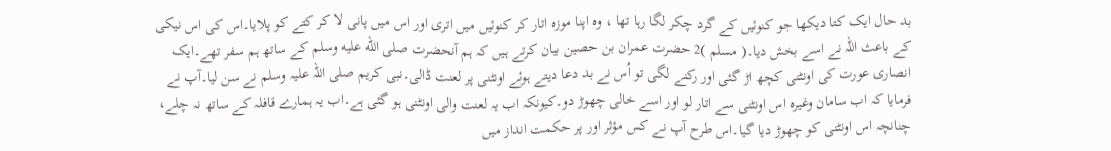بد حال ایک کتا دیکھا جو کنوئیں کے گرد چکر لگا رہا تھا ، وہ اپنا موزہ اتار کر کنوئیں میں اتری اور اس میں پانی لا کر کتے کو پلایا۔اس کی اس نیکی کے باعث اللہ نے اسے بخش دیا۔( مسلم )2 حضرت عمران بن حصین بیان کرتے ہیں کہ ہم آنحضرت صلى الله عليه وسلم کے ساتھ ہم سفر تھے۔ایک انصاری عورت کی اونٹنی کچھ اڑ گئی اور رکنے لگی تو اُس نے بد دعا دیتے ہوئے اونٹنی پر لعنت ڈالی۔نبی کریم صلی اللہ علیہ وسلم نے سن لیا۔آپ نے فرمایا کہ اب سامان وغیرہ اس اونٹنی سے اتار لو اور اسے خالی چھوڑ دو۔کیونکہ اب یہ لعنت والی اونٹنی ہو گئی ہے۔اب یہ ہمارے قافلہ کے ساتھ نہ چلے، چنانچہ اس اونٹنی کو چھوڑ دیا گیا۔اس طرح آپ نے کس مؤثر اور پر حکمت انداز میں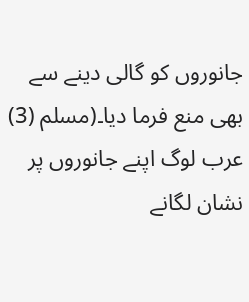جانوروں کو گالی دینے سے بھی منع فرما دیا۔(مسلم (3) عرب لوگ اپنے جانوروں پر نشان لگانے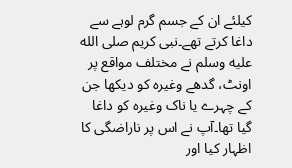کیلئے ان کے جسم گرم لوہے سے داغا کرتے تھے۔نبی کریم صلى الله عليه وسلم نے مختلف مواقع پر اونٹ، گدھے وغیرہ کو دیکھا جن کے چہرے یا ناک وغیرہ کو داغا گیا تھا۔آپ نے اس پر ناراضگی کا اظہار کیا اور